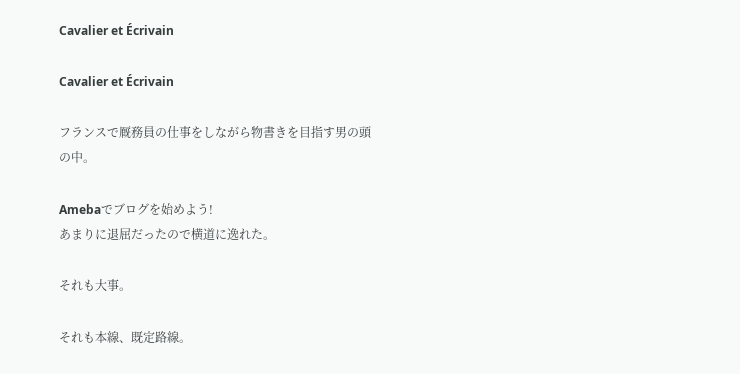Cavalier et Écrivain

Cavalier et Écrivain

フランスで厩務員の仕事をしながら物書きを目指す男の頭の中。

Amebaでブログを始めよう!
あまりに退屈だったので横道に逸れた。

それも大事。

それも本線、既定路線。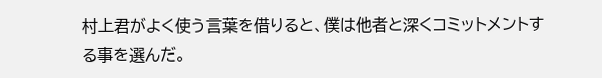村上君がよく使う言葉を借りると、僕は他者と深くコミットメントする事を選んだ。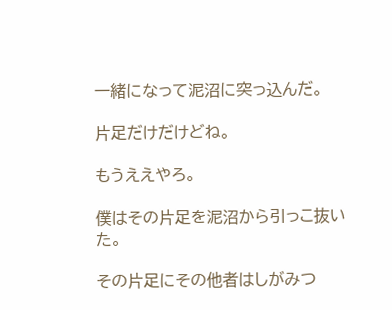一緒になって泥沼に突っ込んだ。

片足だけだけどね。

もうええやろ。

僕はその片足を泥沼から引っこ抜いた。

その片足にその他者はしがみつ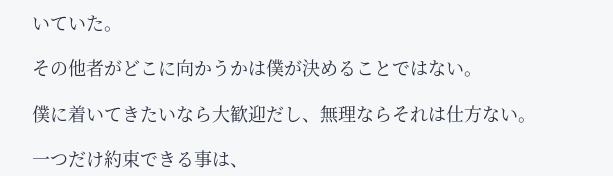いていた。

その他者がどこに向かうかは僕が決めることではない。

僕に着いてきたいなら大歓迎だし、無理ならそれは仕方ない。

一つだけ約束できる事は、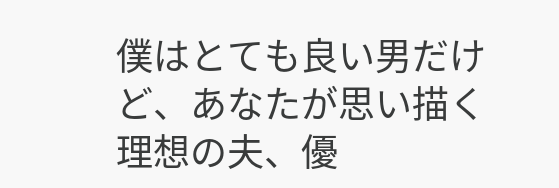僕はとても良い男だけど、あなたが思い描く理想の夫、優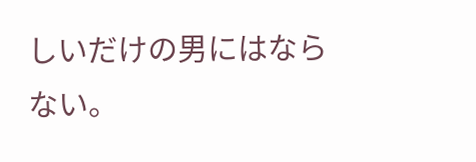しいだけの男にはならない。